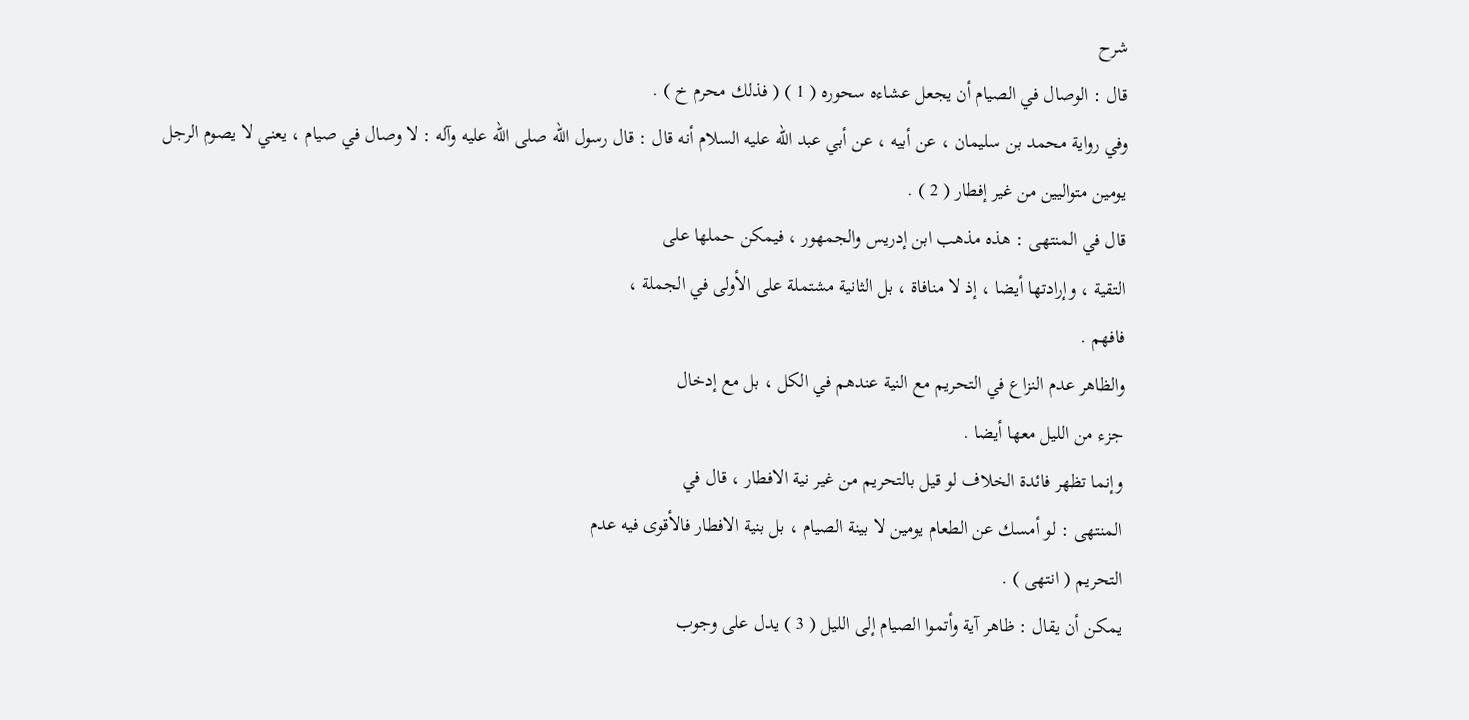شرح
قال : الوصال في الصيام أن يجعل عشاءه سحوره ( 1 ) ( فذلك محرم خ ) .
وفي رواية محمد بن سليمان ، عن أبيه ، عن أبي عبد الله عليه السلام أنه قال : قال رسول الله صلى الله عليه وآله : لا وصال في صيام ، يعني لا يصوم الرجل
يومين متواليين من غير إفطار ( 2 ) .
قال في المنتهى : هذه مذهب ابن إدريس والجمهور ، فيمكن حملها على
التقية ، وإرادتها أيضا ، إذ لا منافاة ، بل الثانية مشتملة على الأولى في الجملة ،
فافهم .
والظاهر عدم النزاع في التحريم مع النية عندهم في الكل ، بل مع إدخال
جزء من الليل معها أيضا .
وإنما تظهر فائدة الخلاف لو قيل بالتحريم من غير نية الافطار ، قال في
المنتهى : لو أمسك عن الطعام يومين لا بينة الصيام ، بل بنية الافطار فالأقوى فيه عدم
التحريم ( انتهى ) .
يمكن أن يقال : ظاهر آية وأتموا الصيام إلى الليل ( 3 ) يدل على وجوب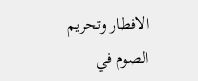الافطار وتحريم الصوم في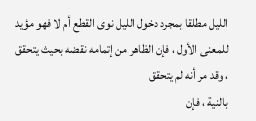الليل مطلقا بمجرد دخول الليل نوى القطع أم لا فهو مؤيد
للمعنى الأول ، فإن الظاهر من إتمامه نقضه بحيث يتحقق ، وقد مر أنه لم يتحقق
بالنية ، فإن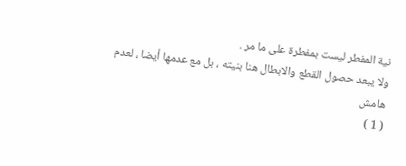نية المفطر ليست بمفطرة على ما مر .
ولا يبعد حصول القطع والابطال هنا بنيته ، بل مع عدمها أيضا ، لعدم
هامش
( 1 )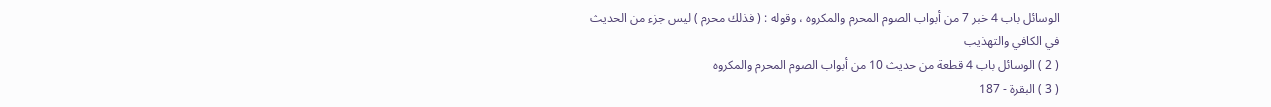الوسائل باب 4 خبر 7 من أبواب الصوم المحرم والمكروه ، وقوله : ( فذلك محرم ) ليس جزء من الحديث
في الكافي والتهذيب
( 2 ) الوسائل باب 4 قطعة من حديث 10 من أبواب الصوم المحرم والمكروه
( 3 ) البقرة - 187